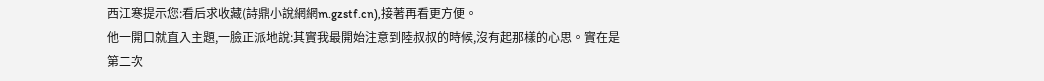西江寒提示您:看后求收藏(詩鼎小說網網m.gzstf.cn),接著再看更方便。
他一開口就直入主題,一臉正派地說:其實我最開始注意到陸叔叔的時候,沒有起那樣的心思。實在是第二次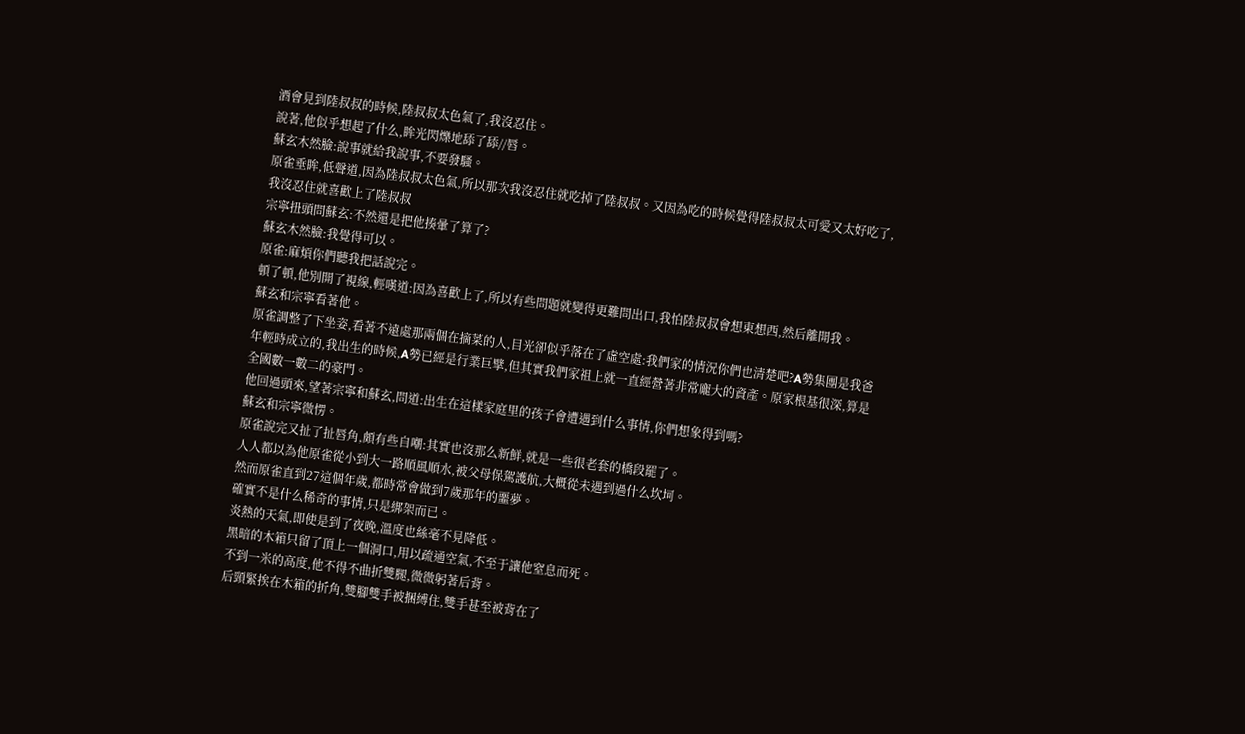酒會見到陸叔叔的時候,陸叔叔太色氣了,我沒忍住。
說著,他似乎想起了什么,眸光閃爍地舔了舔//唇。
蘇玄木然臉:說事就給我說事,不要發騷。
原雀垂眸,低聲道,因為陸叔叔太色氣,所以那次我沒忍住就吃掉了陸叔叔。又因為吃的時候覺得陸叔叔太可愛又太好吃了,我沒忍住就喜歡上了陸叔叔
宗寧扭頭問蘇玄:不然還是把他揍暈了算了?
蘇玄木然臉:我覺得可以。
原雀:麻煩你們聽我把話說完。
頓了頓,他別開了視線,輕嘆道:因為喜歡上了,所以有些問題就變得更難問出口,我怕陸叔叔會想東想西,然后離開我。
蘇玄和宗寧看著他。
原雀調整了下坐姿,看著不遠處那兩個在摘菜的人,目光卻似乎落在了虛空處:我們家的情況你們也清楚吧?A勢集團是我爸年輕時成立的,我出生的時候,A勢已經是行業巨擘,但其實我們家祖上就一直經營著非常龐大的資產。原家根基很深,算是全國數一數二的豪門。
他回過頭來,望著宗寧和蘇玄,問道:出生在這樣家庭里的孩子會遭遇到什么事情,你們想象得到嗎?
蘇玄和宗寧微愣。
原雀說完又扯了扯唇角,頗有些自嘲:其實也沒那么新鮮,就是一些很老套的橋段罷了。
人人都以為他原雀從小到大一路順風順水,被父母保駕護航,大概從未遇到過什么坎坷。
然而原雀直到27這個年歲,都時常會做到7歲那年的噩夢。
確實不是什么稀奇的事情,只是綁架而已。
炎熱的天氣,即使是到了夜晚,溫度也絲毫不見降低。
黑暗的木箱只留了頂上一個洞口,用以疏通空氣,不至于讓他窒息而死。
不到一米的高度,他不得不曲折雙腿,微微躬著后背。
后頸緊挨在木箱的折角,雙腳雙手被捆縛住,雙手甚至被背在了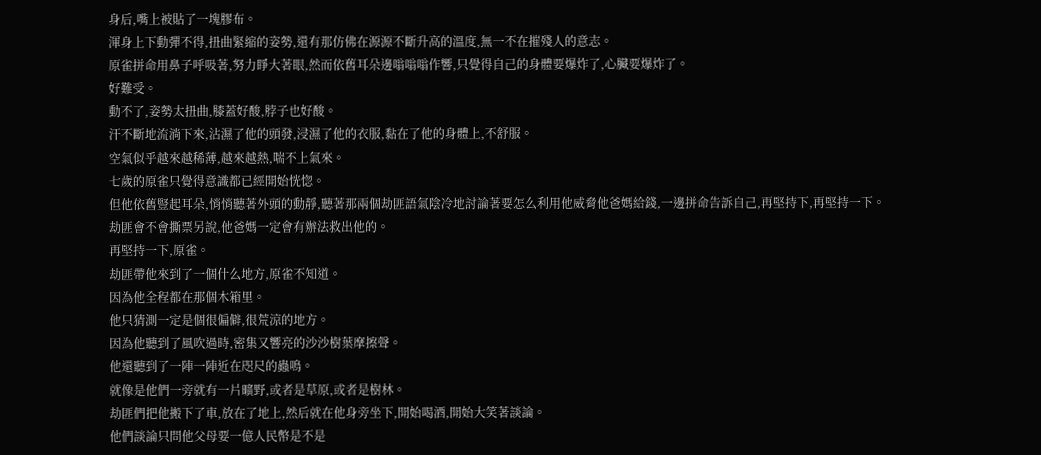身后,嘴上被貼了一塊膠布。
渾身上下動彈不得,扭曲緊縮的姿勢,還有那仿佛在源源不斷升高的溫度,無一不在摧殘人的意志。
原雀拼命用鼻子呼吸著,努力睜大著眼,然而依舊耳朵邊嗡嗡嗡作響,只覺得自己的身體要爆炸了,心臟要爆炸了。
好難受。
動不了,姿勢太扭曲,膝蓋好酸,脖子也好酸。
汗不斷地流淌下來,沾濕了他的頭發,浸濕了他的衣服,黏在了他的身體上,不舒服。
空氣似乎越來越稀薄,越來越熱,喘不上氣來。
七歲的原雀只覺得意識都已經開始恍惚。
但他依舊豎起耳朵,悄悄聽著外頭的動靜,聽著那兩個劫匪語氣陰冷地討論著要怎么利用他威脅他爸媽給錢,一邊拼命告訴自己,再堅持下,再堅持一下。
劫匪會不會撕票另說,他爸媽一定會有辦法救出他的。
再堅持一下,原雀。
劫匪帶他來到了一個什么地方,原雀不知道。
因為他全程都在那個木箱里。
他只猜測一定是個很偏僻,很荒涼的地方。
因為他聽到了風吹過時,密集又響亮的沙沙樹葉摩擦聲。
他還聽到了一陣一陣近在咫尺的蟲鳴。
就像是他們一旁就有一片曠野,或者是草原,或者是樹林。
劫匪們把他搬下了車,放在了地上,然后就在他身旁坐下,開始喝酒,開始大笑著談論。
他們談論只問他父母要一億人民幣是不是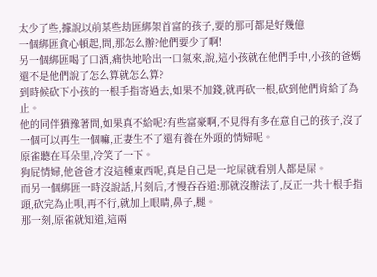太少了些,據說以前某些劫匪綁架首富的孩子,要的那可都是好幾億
一個綁匪貪心頓起,問,那怎么辦?他們要少了啊!
另一個綁匪喝了口酒,痛快地哈出一口氣來,說,這小孩就在他們手中,小孩的爸媽還不是他們說了怎么算就怎么算?
到時候砍下小孩的一根手指寄過去,如果不加錢,就再砍一根,砍到他們肯給了為止。
他的同伴猶豫著問,如果真不給呢?有些富豪啊,不見得有多在意自己的孩子,沒了一個可以再生一個嘛,正妻生不了還有養在外頭的情婦呢。
原雀聽在耳朵里,冷笑了一下。
狗屁情婦,他爸爸才沒這種東西呢,真是自己是一坨屎就看別人都是屎。
而另一個綁匪一時沒說話,片刻后,才慢吞吞道:那就沒辦法了,反正一共十根手指頭,砍完為止唄,再不行,就加上眼睛,鼻子,腿。
那一刻,原雀就知道,這兩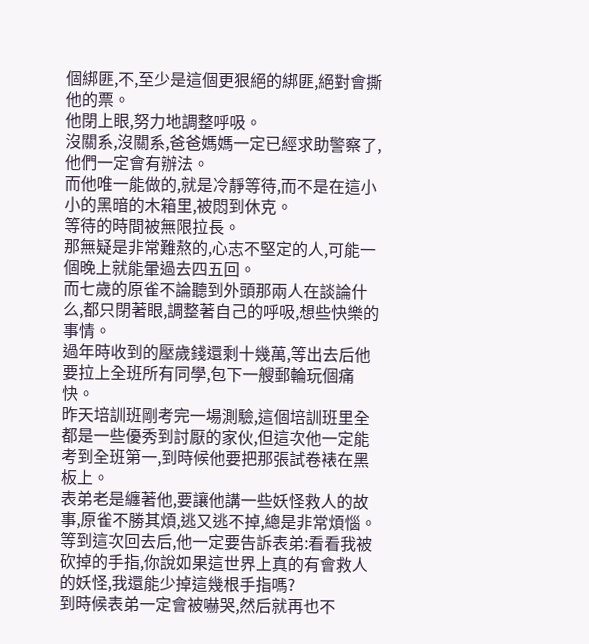個綁匪,不,至少是這個更狠絕的綁匪,絕對會撕他的票。
他閉上眼,努力地調整呼吸。
沒關系,沒關系,爸爸媽媽一定已經求助警察了,他們一定會有辦法。
而他唯一能做的,就是冷靜等待,而不是在這小小的黑暗的木箱里,被悶到休克。
等待的時間被無限拉長。
那無疑是非常難熬的,心志不堅定的人,可能一個晚上就能暈過去四五回。
而七歲的原雀不論聽到外頭那兩人在談論什么,都只閉著眼,調整著自己的呼吸,想些快樂的事情。
過年時收到的壓歲錢還剩十幾萬,等出去后他要拉上全班所有同學,包下一艘郵輪玩個痛快。
昨天培訓班剛考完一場測驗,這個培訓班里全都是一些優秀到討厭的家伙,但這次他一定能考到全班第一,到時候他要把那張試卷裱在黑板上。
表弟老是纏著他,要讓他講一些妖怪救人的故事,原雀不勝其煩,逃又逃不掉,總是非常煩惱。
等到這次回去后,他一定要告訴表弟:看看我被砍掉的手指,你說如果這世界上真的有會救人的妖怪,我還能少掉這幾根手指嗎?
到時候表弟一定會被嚇哭,然后就再也不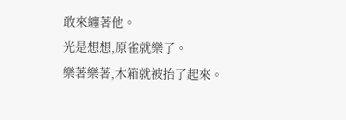敢來纏著他。
光是想想,原雀就樂了。
樂著樂著,木箱就被抬了起來。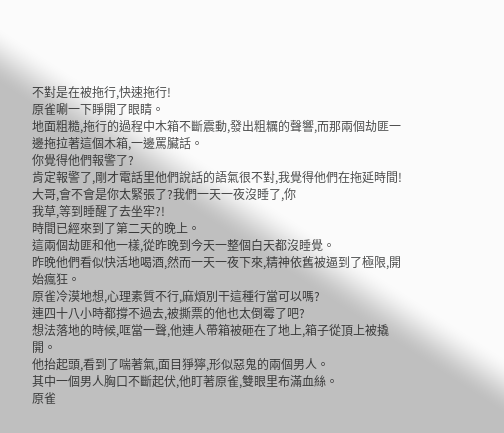不對是在被拖行,快速拖行!
原雀唰一下睜開了眼睛。
地面粗糙,拖行的過程中木箱不斷震動,發出粗糲的聲響,而那兩個劫匪一邊拖拉著這個木箱,一邊罵臟話。
你覺得他們報警了?
肯定報警了,剛才電話里他們說話的語氣很不對,我覺得他們在拖延時間!
大哥,會不會是你太緊張了?我們一天一夜沒睡了,你
我草,等到睡醒了去坐牢?!
時間已經來到了第二天的晚上。
這兩個劫匪和他一樣,從昨晚到今天一整個白天都沒睡覺。
昨晚他們看似快活地喝酒,然而一天一夜下來,精神依舊被逼到了極限,開始瘋狂。
原雀冷漠地想,心理素質不行,麻煩別干這種行當可以嗎?
連四十八小時都撐不過去,被撕票的他也太倒霉了吧?
想法落地的時候,哐當一聲,他連人帶箱被砸在了地上,箱子從頂上被撬開。
他抬起頭,看到了喘著氣,面目猙獰,形似惡鬼的兩個男人。
其中一個男人胸口不斷起伏,他盯著原雀,雙眼里布滿血絲。
原雀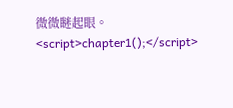微微瞇起眼。<script>chapter1();</script>